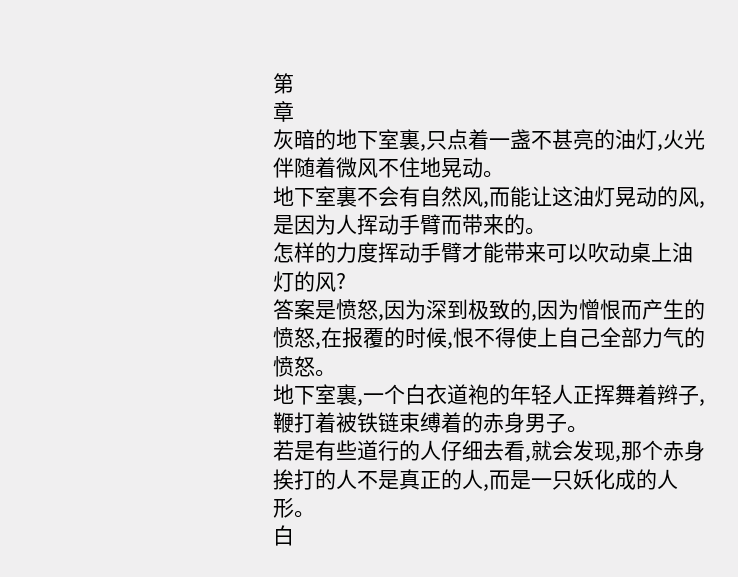第
章
灰暗的地下室裏,只点着一盏不甚亮的油灯,火光伴随着微风不住地晃动。
地下室裏不会有自然风,而能让这油灯晃动的风,是因为人挥动手臂而带来的。
怎样的力度挥动手臂才能带来可以吹动桌上油灯的风?
答案是愤怒,因为深到极致的,因为憎恨而产生的愤怒,在报覆的时候,恨不得使上自己全部力气的愤怒。
地下室裏,一个白衣道袍的年轻人正挥舞着辫子,鞭打着被铁链束缚着的赤身男子。
若是有些道行的人仔细去看,就会发现,那个赤身挨打的人不是真正的人,而是一只妖化成的人形。
白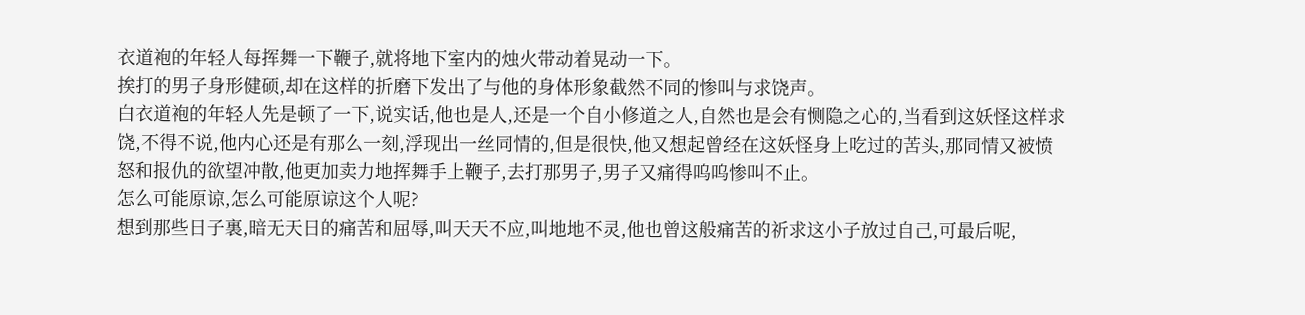衣道袍的年轻人每挥舞一下鞭子,就将地下室内的烛火带动着晃动一下。
挨打的男子身形健硕,却在这样的折磨下发出了与他的身体形象截然不同的惨叫与求饶声。
白衣道袍的年轻人先是顿了一下,说实话,他也是人,还是一个自小修道之人,自然也是会有恻隐之心的,当看到这妖怪这样求饶,不得不说,他内心还是有那么一刻,浮现出一丝同情的,但是很快,他又想起曾经在这妖怪身上吃过的苦头,那同情又被愤怒和报仇的欲望冲散,他更加卖力地挥舞手上鞭子,去打那男子,男子又痛得呜呜惨叫不止。
怎么可能原谅,怎么可能原谅这个人呢?
想到那些日子裏,暗无天日的痛苦和屈辱,叫天天不应,叫地地不灵,他也曾这般痛苦的祈求这小子放过自己,可最后呢,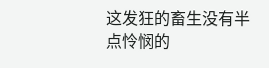这发狂的畜生没有半点怜悯的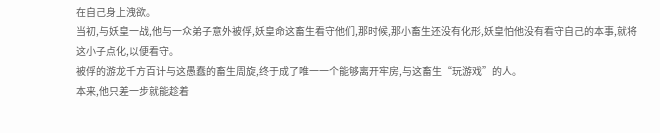在自己身上洩欲。
当初,与妖皇一战,他与一众弟子意外被俘,妖皇命这畜生看守他们,那时候,那小畜生还没有化形,妖皇怕他没有看守自己的本事,就将这小子点化,以便看守。
被俘的游龙千方百计与这愚蠢的畜生周旋,终于成了唯一一个能够离开牢房,与这畜生“玩游戏”的人。
本来,他只差一步就能趁着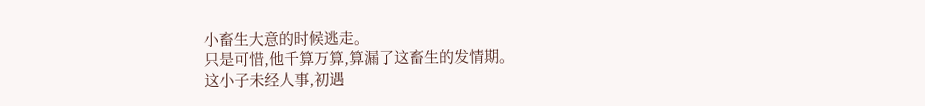小畜生大意的时候逃走。
只是可惜,他千算万算,算漏了这畜生的发情期。
这小子未经人事,初遇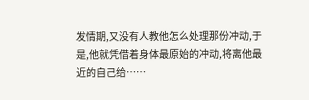发情期,又没有人教他怎么处理那份冲动,于是,他就凭借着身体最原始的冲动,将离他最近的自己给……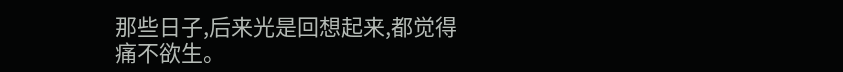那些日子,后来光是回想起来,都觉得痛不欲生。